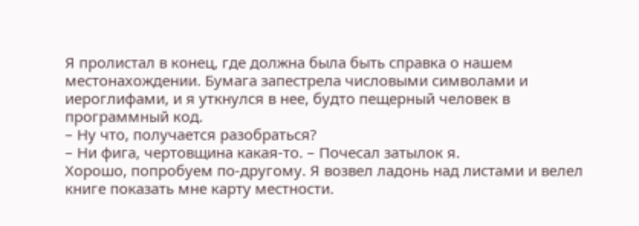Я пролистал в конец, где должна была быть справка о нашем местонахождении. Бумага запестрела числовыми символами и иероглифами, и я уткнулся в нее, будто пещерный человек в программный код.
– Ну что, получается разобраться?
– Ни фига, чертовщина какая-то. – Почесал затылок я.
Хорошо, попробуем по-другому. Я возвел ладонь над листами и велел книге показать мне карту местности.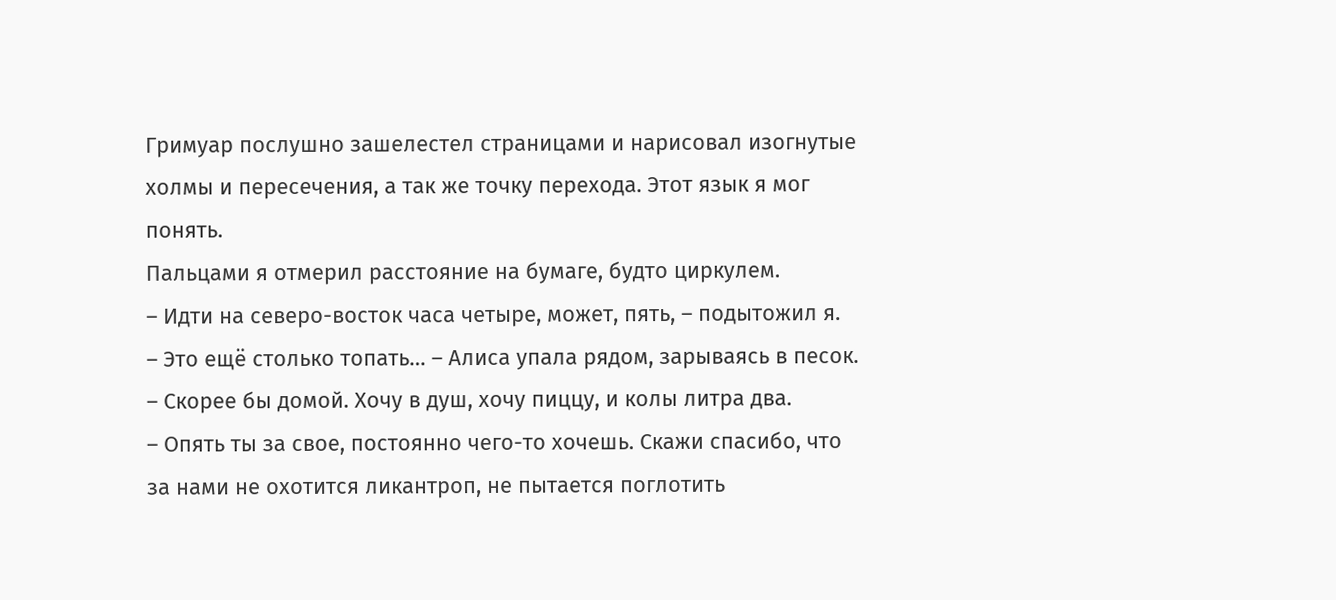Гримуар послушно зашелестел страницами и нарисовал изогнутые холмы и пересечения, а так же точку перехода. Этот язык я мог понять.
Пальцами я отмерил расстояние на бумаге, будто циркулем.
– Идти на северо-восток часа четыре, может, пять, – подытожил я.
– Это ещё столько топать… – Алиса упала рядом, зарываясь в песок. – Скорее бы домой. Хочу в душ, хочу пиццу, и колы литра два.
– Опять ты за свое, постоянно чего-то хочешь. Скажи спасибо, что за нами не охотится ликантроп, не пытается поглотить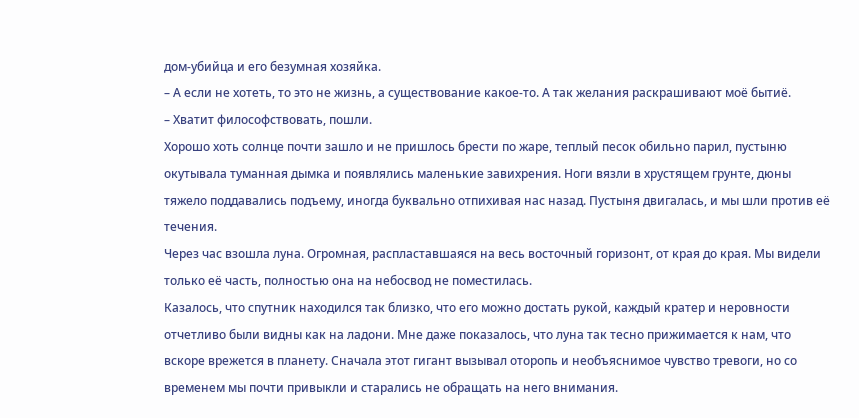дом-убийца и его безумная хозяйка.
– А если не хотеть, то это не жизнь, а существование какое-то. А так желания раскрашивают моё бытиё.
– Хватит философствовать, пошли.
Хорошо хоть солнце почти зашло и не пришлось брести по жаре, теплый песок обильно парил, пустыню окутывала туманная дымка и появлялись маленькие завихрения. Ноги вязли в хрустящем грунте, дюны тяжело поддавались подъему, иногда буквально отпихивая нас назад. Пустыня двигалась, и мы шли против её течения.
Через час взошла луна. Огромная, распластавшаяся на весь восточный горизонт, от края до края. Мы видели только её часть, полностью она на небосвод не поместилась.
Казалось, что спутник находился так близко, что его можно достать рукой, каждый кратер и неровности отчетливо были видны как на ладони. Мне даже показалось, что луна так тесно прижимается к нам, что вскоре врежется в планету. Сначала этот гигант вызывал оторопь и необъяснимое чувство тревоги, но со временем мы почти привыкли и старались не обращать на него внимания.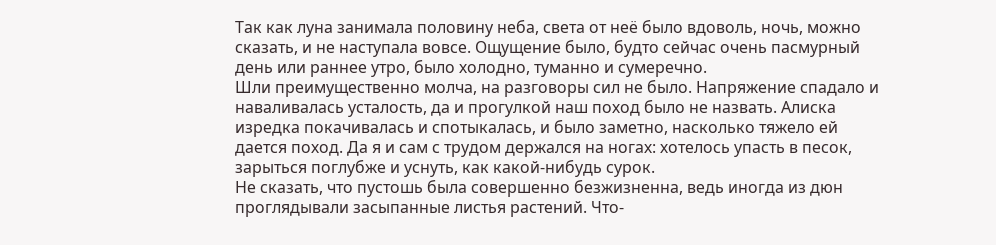Так как луна занимала половину неба, света от неё было вдоволь, ночь, можно сказать, и не наступала вовсе. Ощущение было, будто сейчас очень пасмурный день или раннее утро, было холодно, туманно и сумеречно.
Шли преимущественно молча, на разговоры сил не было. Напряжение спадало и наваливалась усталость, да и прогулкой наш поход было не назвать. Алиска изредка покачивалась и спотыкалась, и было заметно, насколько тяжело ей дается поход. Да я и сам с трудом держался на ногах: хотелось упасть в песок, зарыться поглубже и уснуть, как какой-нибудь сурок.
Не сказать, что пустошь была совершенно безжизненна, ведь иногда из дюн проглядывали засыпанные листья растений. Что-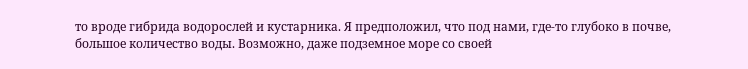то вроде гибрида водорослей и кустарника. Я предположил, что под нами, где-то глубоко в почве, большое количество воды. Возможно, даже подземное море со своей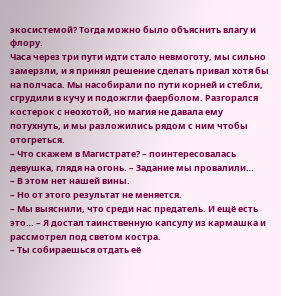экосистемой? Тогда можно было объяснить влагу и флору.
Часа через три пути идти стало невмоготу, мы сильно замерзли, и я принял решение сделать привал хотя бы на полчаса. Мы насобирали по пути корней и стебли, сгрудили в кучу и подожгли фаерболом. Разгорался костерок с неохотой, но магия не давала ему потухнуть, и мы разложились рядом с ним чтобы отогреться.
– Что скажем в Магистрате? – поинтересовалась девушка, глядя на огонь. – Задание мы провалили…
– В этом нет нашей вины.
– Но от этого результат не меняется.
– Мы выяснили, что среди нас предатель. И ещё есть это… – Я достал таинственную капсулу из кармашка и рассмотрел под светом костра.
– Ты собираешься отдать её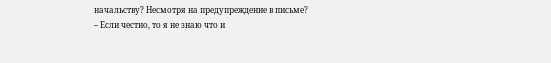начальству? Несмотря на предупреждение в письме?
– Если честно, то я не знаю что и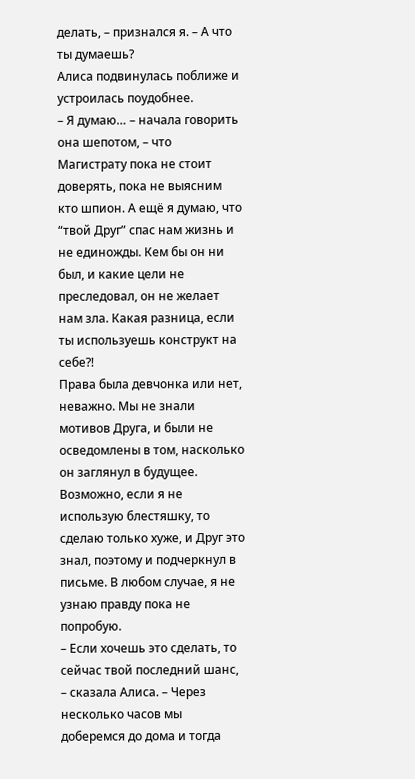делать, – признался я. – А что ты думаешь?
Алиса подвинулась поближе и устроилась поудобнее.
– Я думаю… – начала говорить она шепотом, – что Магистрату пока не стоит доверять, пока не выясним кто шпион. А ещё я думаю, что “твой Друг” спас нам жизнь и не единожды. Кем бы он ни был, и какие цели не преследовал, он не желает нам зла. Какая разница, если ты используешь конструкт на себе?!
Права была девчонка или нет, неважно. Мы не знали мотивов Друга, и были не осведомлены в том, насколько он заглянул в будущее. Возможно, если я не использую блестяшку, то сделаю только хуже, и Друг это знал, поэтому и подчеркнул в письме. В любом случае, я не узнаю правду пока не попробую.
– Если хочешь это сделать, то сейчас твой последний шанс, – сказала Алиса. – Через несколько часов мы доберемся до дома и тогда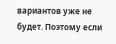вариантов уже не будет. Поэтому если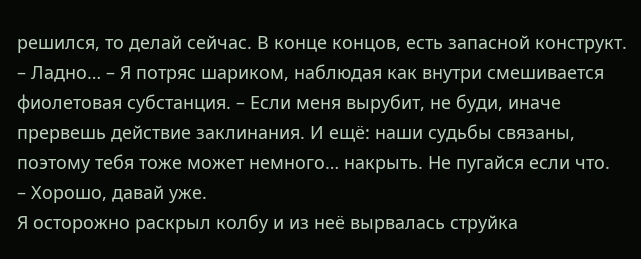решился, то делай сейчас. В конце концов, есть запасной конструкт.
– Ладно… – Я потряс шариком, наблюдая как внутри смешивается фиолетовая субстанция. – Если меня вырубит, не буди, иначе прервешь действие заклинания. И ещё: наши судьбы связаны, поэтому тебя тоже может немного… накрыть. Не пугайся если что.
– Хорошо, давай уже.
Я осторожно раскрыл колбу и из неё вырвалась струйка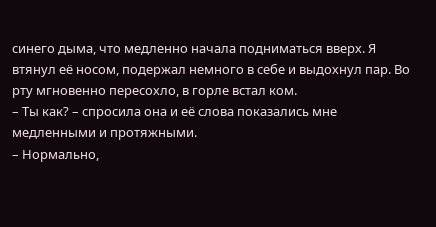синего дыма, что медленно начала подниматься вверх. Я втянул её носом, подержал немного в себе и выдохнул пар. Во рту мгновенно пересохло, в горле встал ком.
– Ты как? – спросила она и её слова показались мне медленными и протяжными.
– Нормально,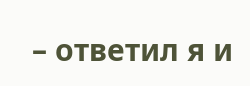– ответил я и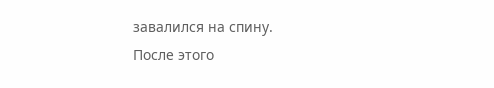завалился на спину.
После этого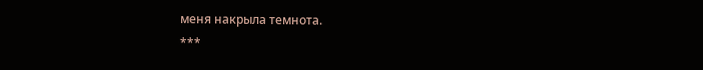меня накрыла темнота.
***